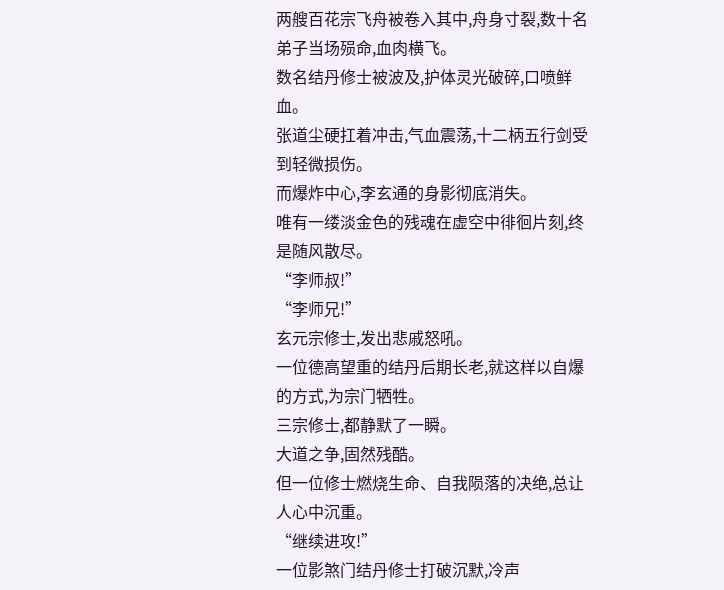两艘百花宗飞舟被卷入其中,舟身寸裂,数十名弟子当场殒命,血肉横飞。
数名结丹修士被波及,护体灵光破碎,口喷鲜血。
张道尘硬扛着冲击,气血震荡,十二柄五行剑受到轻微损伤。
而爆炸中心,李玄通的身影彻底消失。
唯有一缕淡金色的残魂在虚空中徘徊片刻,终是随风散尽。
“李师叔!”
“李师兄!”
玄元宗修士,发出悲戚怒吼。
一位德高望重的结丹后期长老,就这样以自爆的方式,为宗门牺牲。
三宗修士,都静默了一瞬。
大道之争,固然残酷。
但一位修士燃烧生命、自我陨落的决绝,总让人心中沉重。
“继续进攻!”
一位影煞门结丹修士打破沉默,冷声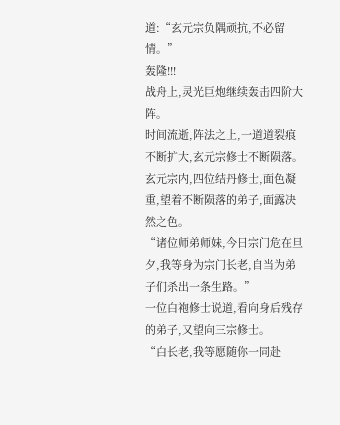道:“玄元宗负隅顽抗,不必留情。”
轰隆!!!
战舟上,灵光巨炮继续轰击四阶大阵。
时间流逝,阵法之上,一道道裂痕不断扩大,玄元宗修士不断陨落。
玄元宗内,四位结丹修士,面色凝重,望着不断陨落的弟子,面露决然之色。
“诸位师弟师妹,今日宗门危在旦夕,我等身为宗门长老,自当为弟子们杀出一条生路。”
一位白袍修士说道,看向身后残存的弟子,又望向三宗修士。
“白长老,我等愿随你一同赴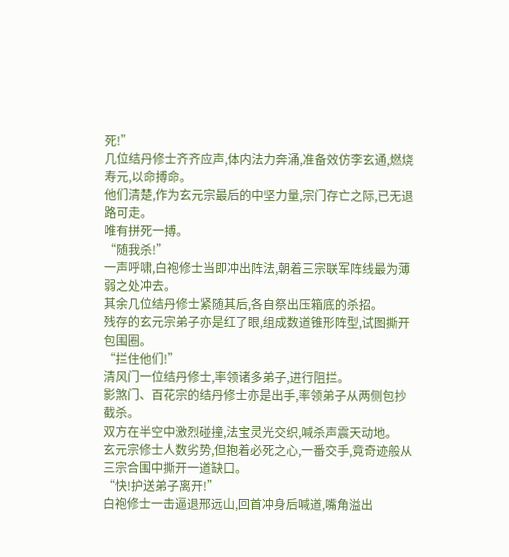死!”
几位结丹修士齐齐应声,体内法力奔涌,准备效仿李玄通,燃烧寿元,以命搏命。
他们清楚,作为玄元宗最后的中坚力量,宗门存亡之际,已无退路可走。
唯有拼死一搏。
“随我杀!”
一声呼啸,白袍修士当即冲出阵法,朝着三宗联军阵线最为薄弱之处冲去。
其余几位结丹修士紧随其后,各自祭出压箱底的杀招。
残存的玄元宗弟子亦是红了眼,组成数道锥形阵型,试图撕开包围圈。
“拦住他们!”
清风门一位结丹修士,率领诸多弟子,进行阻拦。
影煞门、百花宗的结丹修士亦是出手,率领弟子从两侧包抄截杀。
双方在半空中激烈碰撞,法宝灵光交织,喊杀声震天动地。
玄元宗修士人数劣势,但抱着必死之心,一番交手,竟奇迹般从三宗合围中撕开一道缺口。
“快!护送弟子离开!”
白袍修士一击逼退邢远山,回首冲身后喊道,嘴角溢出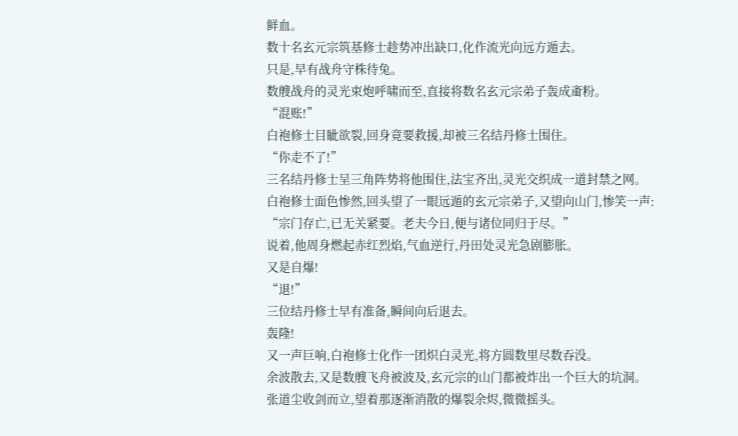鲜血。
数十名玄元宗筑基修士趁势冲出缺口,化作流光向远方遁去。
只是,早有战舟守株待兔。
数艘战舟的灵光束炮呼啸而至,直接将数名玄元宗弟子轰成齑粉。
“混账!”
白袍修士目眦欲裂,回身竟要救援,却被三名结丹修士围住。
“你走不了!”
三名结丹修士呈三角阵势将他围住,法宝齐出,灵光交织成一道封禁之网。
白袍修士面色惨然,回头望了一眼远遁的玄元宗弟子,又望向山门,惨笑一声:
“宗门存亡,已无关紧要。老夫今日,便与诸位同归于尽。”
说着,他周身燃起赤红烈焰,气血逆行,丹田处灵光急剧膨胀。
又是自爆!
“退!”
三位结丹修士早有准备,瞬间向后退去。
轰隆!
又一声巨响,白袍修士化作一团炽白灵光,将方圆数里尽数吞没。
余波散去,又是数艘飞舟被波及,玄元宗的山门都被炸出一个巨大的坑洞。
张道尘收剑而立,望着那逐渐消散的爆裂余烬,微微摇头。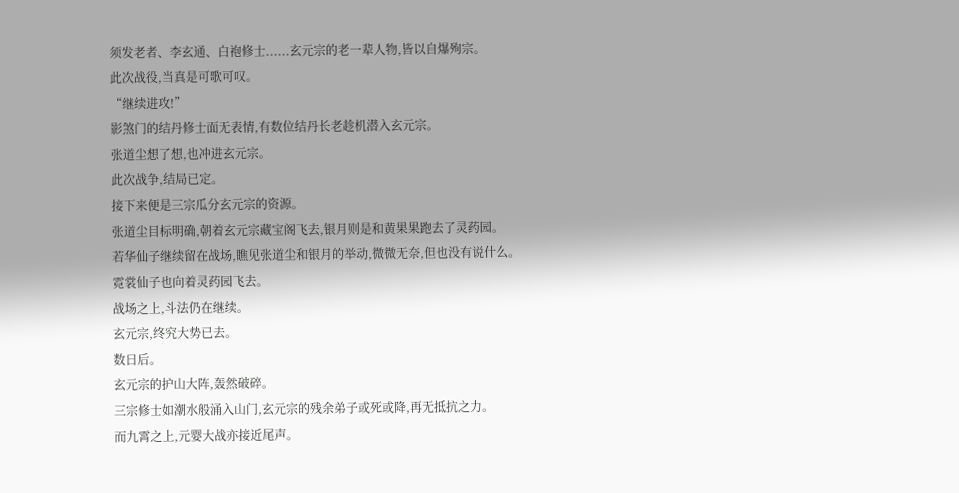须发老者、李玄通、白袍修士......玄元宗的老一辈人物,皆以自爆殉宗。
此次战役,当真是可歌可叹。
“继续进攻!”
影煞门的结丹修士面无表情,有数位结丹长老趁机潜入玄元宗。
张道尘想了想,也冲进玄元宗。
此次战争,结局已定。
接下来便是三宗瓜分玄元宗的资源。
张道尘目标明确,朝着玄元宗藏宝阁飞去,银月则是和黄果果跑去了灵药园。
若华仙子继续留在战场,瞧见张道尘和银月的举动,微微无奈,但也没有说什么。
霓裳仙子也向着灵药园飞去。
战场之上,斗法仍在继续。
玄元宗,终究大势已去。
数日后。
玄元宗的护山大阵,轰然破碎。
三宗修士如潮水般涌入山门,玄元宗的残余弟子或死或降,再无抵抗之力。
而九霄之上,元婴大战亦接近尾声。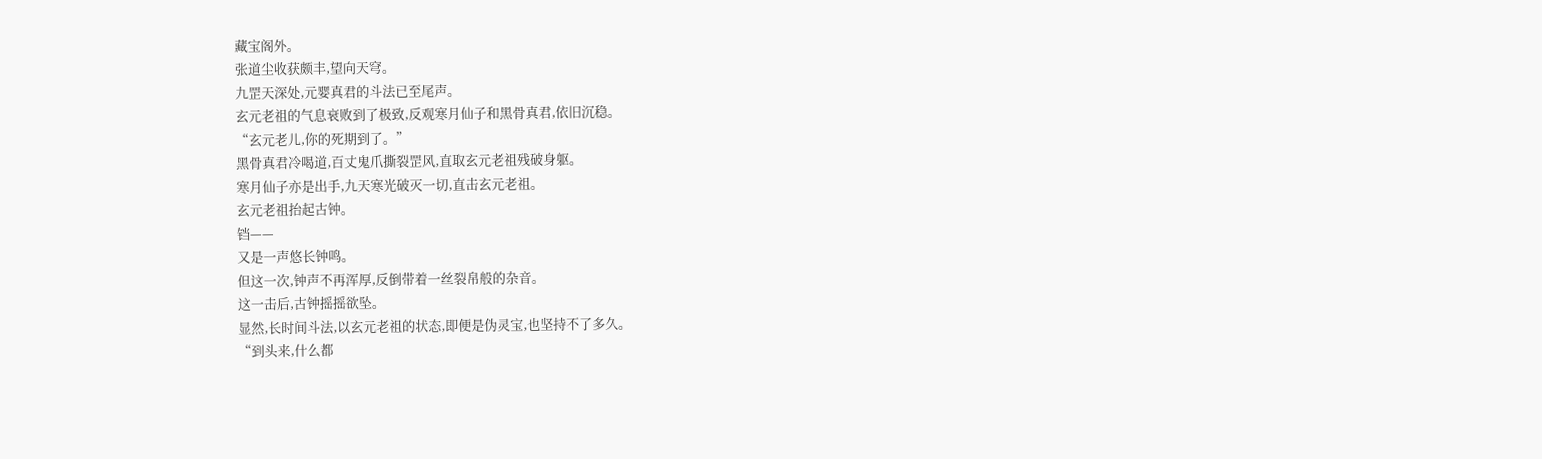藏宝阁外。
张道尘收获颇丰,望向天穹。
九罡天深处,元婴真君的斗法已至尾声。
玄元老祖的气息衰败到了极致,反观寒月仙子和黑骨真君,依旧沉稳。
“玄元老儿,你的死期到了。”
黑骨真君冷喝道,百丈鬼爪撕裂罡风,直取玄元老祖残破身躯。
寒月仙子亦是出手,九天寒光破灭一切,直击玄元老祖。
玄元老祖抬起古钟。
铛——
又是一声悠长钟鸣。
但这一次,钟声不再浑厚,反倒带着一丝裂帛般的杂音。
这一击后,古钟摇摇欲坠。
显然,长时间斗法,以玄元老祖的状态,即便是伪灵宝,也坚持不了多久。
“到头来,什么都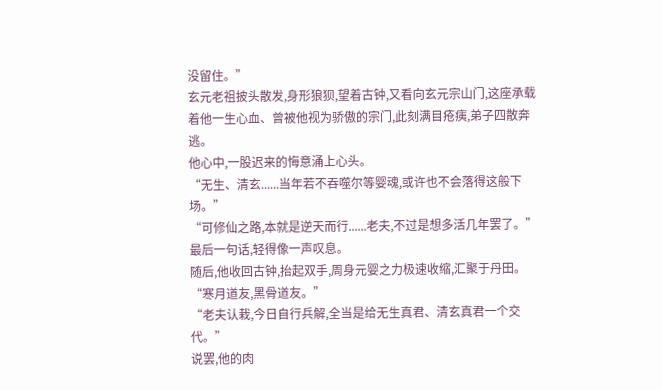没留住。”
玄元老祖披头散发,身形狼狈,望着古钟,又看向玄元宗山门,这座承载着他一生心血、曾被他视为骄傲的宗门,此刻满目疮痍,弟子四散奔逃。
他心中,一股迟来的悔意涌上心头。
“无生、清玄......当年若不吞噬尔等婴魂,或许也不会落得这般下场。”
“可修仙之路,本就是逆天而行......老夫,不过是想多活几年罢了。”
最后一句话,轻得像一声叹息。
随后,他收回古钟,抬起双手,周身元婴之力极速收缩,汇聚于丹田。
“寒月道友,黑骨道友。”
“老夫认栽,今日自行兵解,全当是给无生真君、清玄真君一个交代。”
说罢,他的肉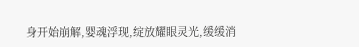身开始崩解,婴魂浮现,绽放耀眼灵光,缓缓消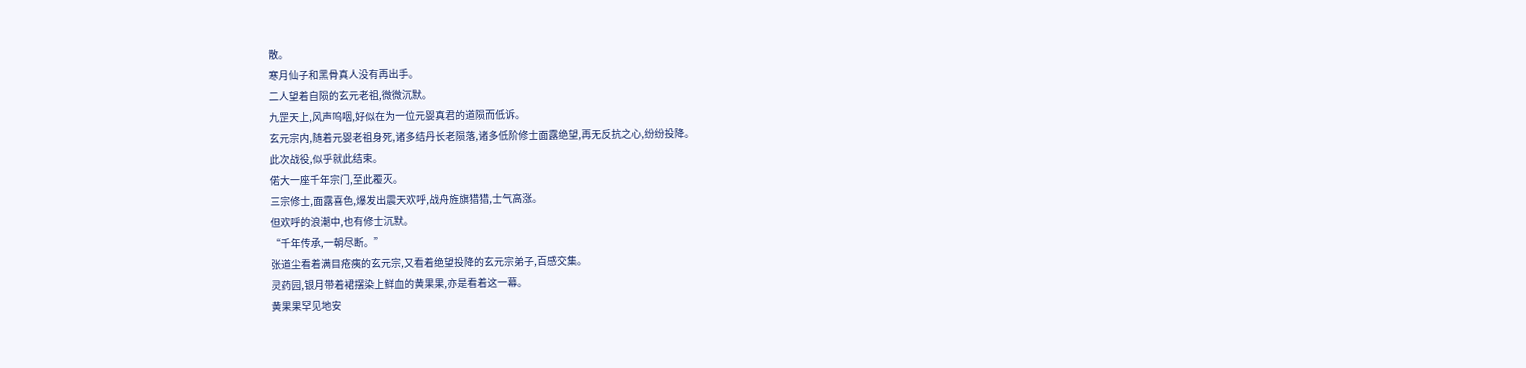散。
寒月仙子和黑骨真人没有再出手。
二人望着自陨的玄元老祖,微微沉默。
九罡天上,风声呜咽,好似在为一位元婴真君的道陨而低诉。
玄元宗内,随着元婴老祖身死,诸多结丹长老陨落,诸多低阶修士面露绝望,再无反抗之心,纷纷投降。
此次战役,似乎就此结束。
偌大一座千年宗门,至此覆灭。
三宗修士,面露喜色,爆发出震天欢呼,战舟旌旗猎猎,士气高涨。
但欢呼的浪潮中,也有修士沉默。
“千年传承,一朝尽断。”
张道尘看着满目疮痍的玄元宗,又看着绝望投降的玄元宗弟子,百感交集。
灵药园,银月带着裙摆染上鲜血的黄果果,亦是看着这一幕。
黄果果罕见地安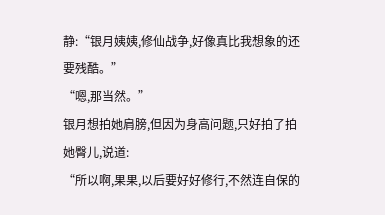静:“银月姨姨,修仙战争,好像真比我想象的还要残酷。”
“嗯,那当然。”
银月想拍她肩膀,但因为身高问题,只好拍了拍她臀儿,说道:
“所以啊,果果,以后要好好修行,不然连自保的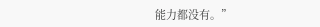能力都没有。”